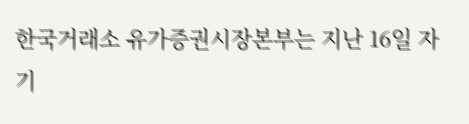한국거래소 유가증권시장본부는 지난 16일 자기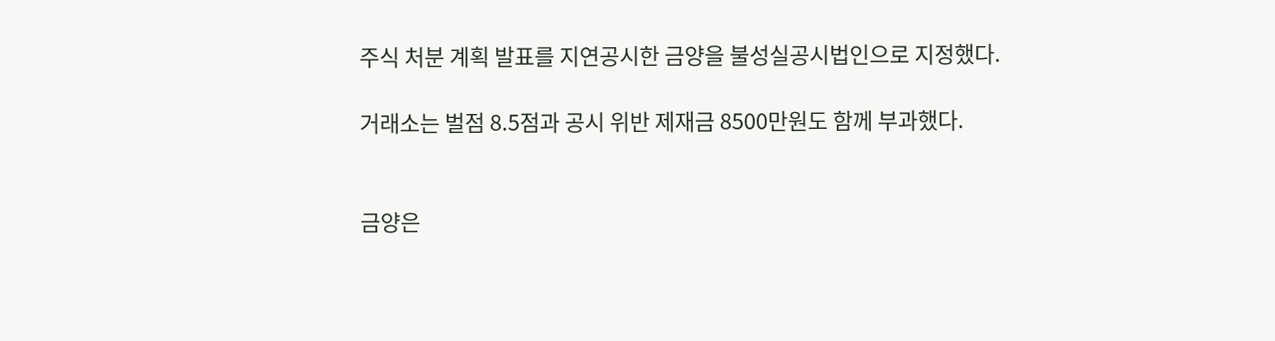주식 처분 계획 발표를 지연공시한 금양을 불성실공시법인으로 지정했다.

거래소는 벌점 8.5점과 공시 위반 제재금 8500만원도 함께 부과했다.


금양은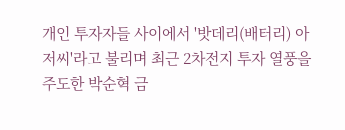개인 투자자들 사이에서 '밧데리(배터리) 아저씨'라고 불리며 최근 2차전지 투자 열풍을 주도한 박순혁 금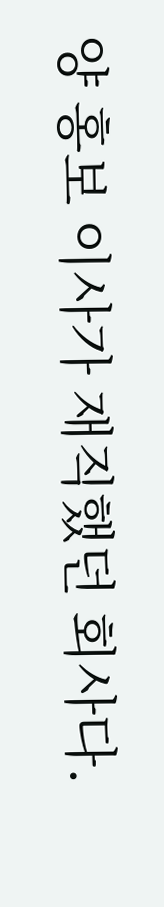양 홍보 이사가 재직했던 회사다.